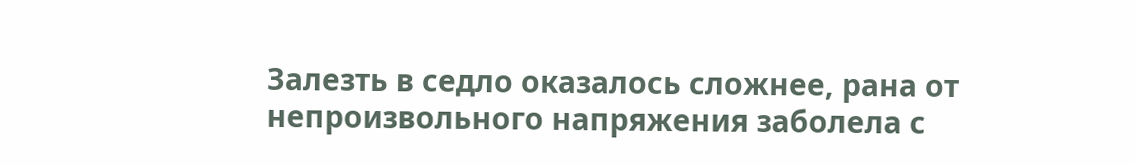Залезть в седло оказалось сложнее, рана от непроизвольного напряжения заболела с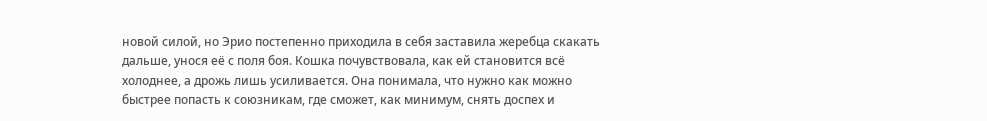новой силой, но Эрио постепенно приходила в себя заставила жеребца скакать дальше, унося её с поля боя. Кошка почувствовала, как ей становится всё холоднее, а дрожь лишь усиливается. Она понимала, что нужно как можно быстрее попасть к союзникам, где сможет, как минимум, снять доспех и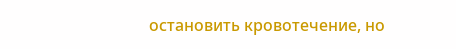остановить кровотечение, но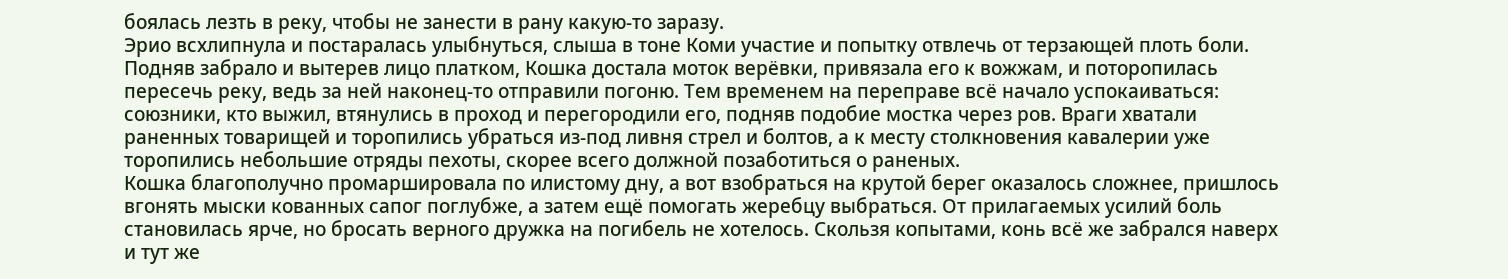боялась лезть в реку, чтобы не занести в рану какую-то заразу.
Эрио всхлипнула и постаралась улыбнуться, слыша в тоне Коми участие и попытку отвлечь от терзающей плоть боли. Подняв забрало и вытерев лицо платком, Кошка достала моток верёвки, привязала его к вожжам, и поторопилась пересечь реку, ведь за ней наконец-то отправили погоню. Тем временем на переправе всё начало успокаиваться: союзники, кто выжил, втянулись в проход и перегородили его, подняв подобие мостка через ров. Враги хватали раненных товарищей и торопились убраться из-под ливня стрел и болтов, а к месту столкновения кавалерии уже торопились небольшие отряды пехоты, скорее всего должной позаботиться о раненых.
Кошка благополучно промаршировала по илистому дну, а вот взобраться на крутой берег оказалось сложнее, пришлось вгонять мыски кованных сапог поглубже, а затем ещё помогать жеребцу выбраться. От прилагаемых усилий боль становилась ярче, но бросать верного дружка на погибель не хотелось. Скользя копытами, конь всё же забрался наверх и тут же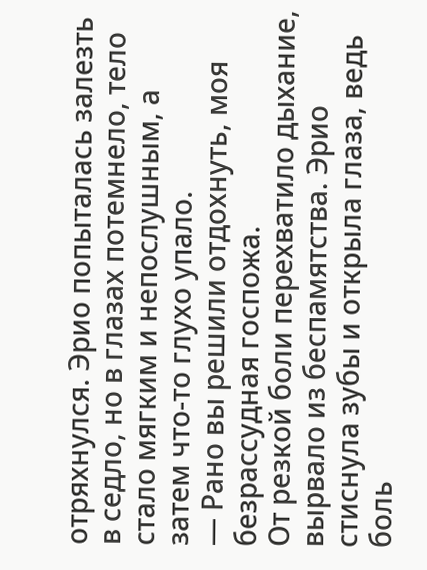отряхнулся. Эрио попыталась залезть в седло, но в глазах потемнело, тело стало мягким и непослушным, а затем что-то глухо упало.
— Рано вы решили отдохнуть, моя безрассудная госпожа.
От резкой боли перехватило дыхание, вырвало из беспамятства. Эрио стиснула зубы и открыла глаза, ведь боль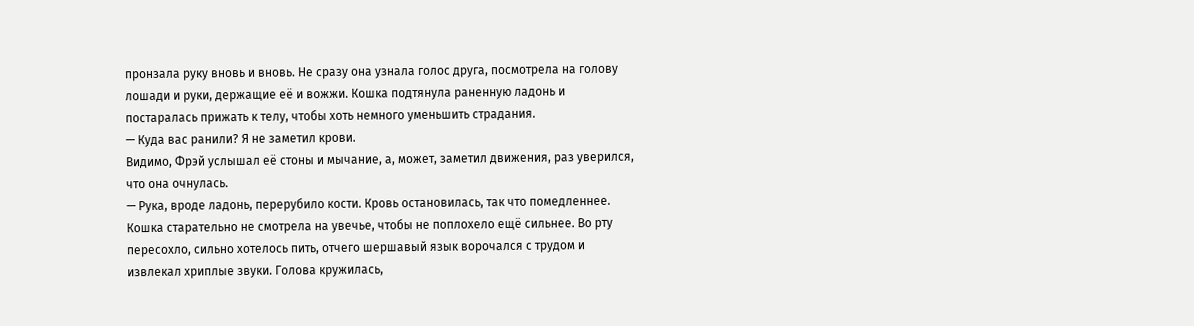пронзала руку вновь и вновь. Не сразу она узнала голос друга, посмотрела на голову лошади и руки, держащие её и вожжи. Кошка подтянула раненную ладонь и постаралась прижать к телу, чтобы хоть немного уменьшить страдания.
— Куда вас ранили? Я не заметил крови.
Видимо, Фрэй услышал её стоны и мычание, а, может, заметил движения, раз уверился, что она очнулась.
— Рука, вроде ладонь, перерубило кости. Кровь остановилась, так что помедленнее.
Кошка старательно не смотрела на увечье, чтобы не поплохело ещё сильнее. Во рту пересохло, сильно хотелось пить, отчего шершавый язык ворочался с трудом и извлекал хриплые звуки. Голова кружилась,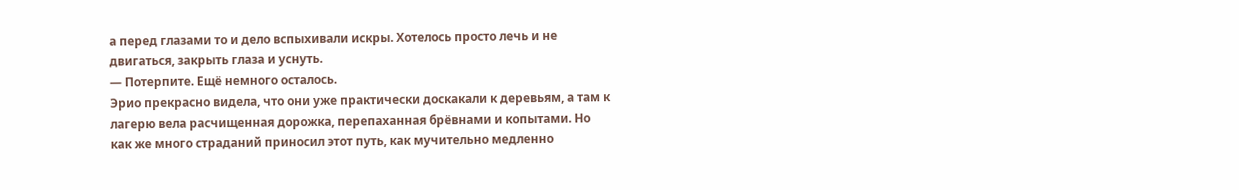а перед глазами то и дело вспыхивали искры. Хотелось просто лечь и не двигаться, закрыть глаза и уснуть.
— Потерпите. Ещё немного осталось.
Эрио прекрасно видела, что они уже практически доскакали к деревьям, а там к лагерю вела расчищенная дорожка, перепаханная брёвнами и копытами. Но как же много страданий приносил этот путь, как мучительно медленно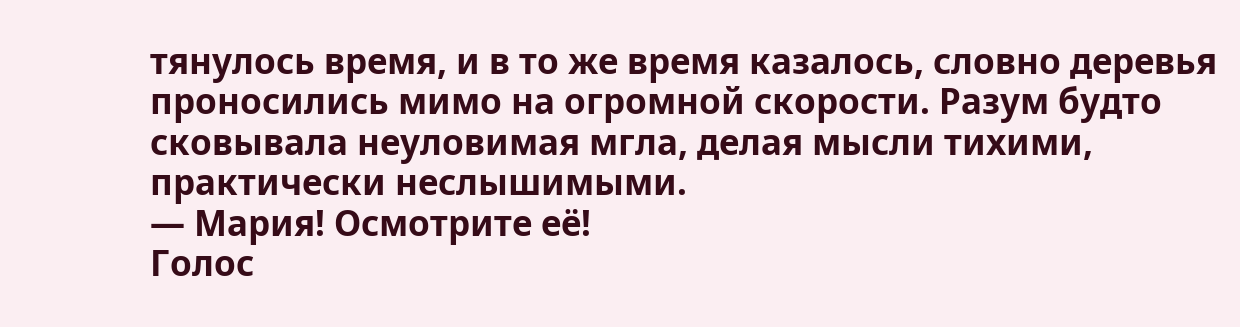тянулось время, и в то же время казалось, словно деревья проносились мимо на огромной скорости. Разум будто сковывала неуловимая мгла, делая мысли тихими, практически неслышимыми.
— Мария! Осмотрите её!
Голос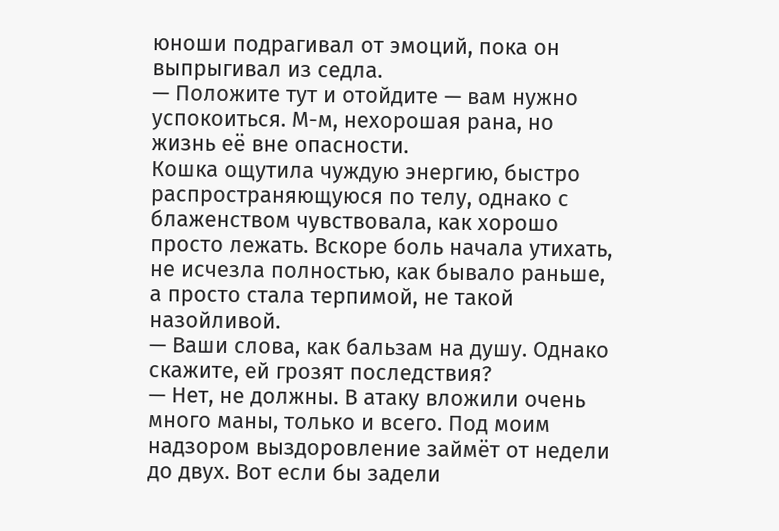юноши подрагивал от эмоций, пока он выпрыгивал из седла.
— Положите тут и отойдите — вам нужно успокоиться. М-м, нехорошая рана, но жизнь её вне опасности.
Кошка ощутила чуждую энергию, быстро распространяющуюся по телу, однако с блаженством чувствовала, как хорошо просто лежать. Вскоре боль начала утихать, не исчезла полностью, как бывало раньше, а просто стала терпимой, не такой назойливой.
— Ваши слова, как бальзам на душу. Однако скажите, ей грозят последствия?
— Нет, не должны. В атаку вложили очень много маны, только и всего. Под моим надзором выздоровление займёт от недели до двух. Вот если бы задели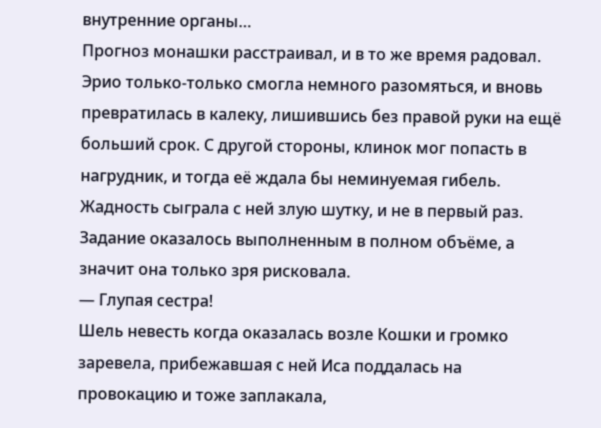внутренние органы…
Прогноз монашки расстраивал, и в то же время радовал. Эрио только-только смогла немного разомяться, и вновь превратилась в калеку, лишившись без правой руки на ещё больший срок. С другой стороны, клинок мог попасть в нагрудник, и тогда её ждала бы неминуемая гибель. Жадность сыграла с ней злую шутку, и не в первый раз. Задание оказалось выполненным в полном объёме, а значит она только зря рисковала.
— Глупая сестра!
Шель невесть когда оказалась возле Кошки и громко заревела, прибежавшая с ней Иса поддалась на провокацию и тоже заплакала,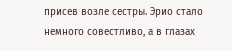присев возле сестры. Эрио стало немного совестливо, а в глазах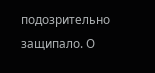подозрительно защипало. О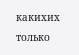какихих только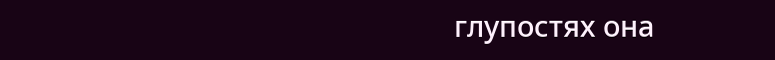глупостях она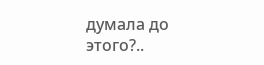думала до этого?..